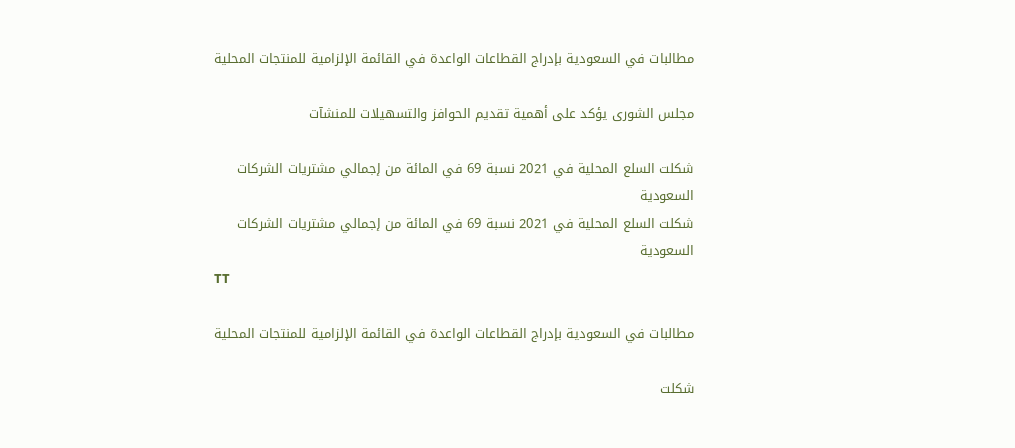مطالبات في السعودية بإدراج القطاعات الواعدة في القائمة الإلزامية للمنتجات المحلية

مجلس الشورى يؤكد على أهمية تقديم الحوافز والتسهيلات للمنشآت

شكلت السلع المحلية في 2021 نسبة 69 في المائة من إجمالي مشتريات الشركات السعودية
شكلت السلع المحلية في 2021 نسبة 69 في المائة من إجمالي مشتريات الشركات السعودية
TT

مطالبات في السعودية بإدراج القطاعات الواعدة في القائمة الإلزامية للمنتجات المحلية

شكلت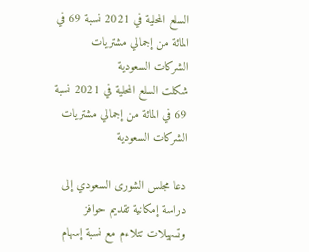السلع المحلية في 2021 نسبة 69 في المائة من إجمالي مشتريات الشركات السعودية
شكلت السلع المحلية في 2021 نسبة 69 في المائة من إجمالي مشتريات الشركات السعودية

دعا مجلس الشورى السعودي إلى دراسة إمكانية تقديم حوافز وتسهيلات تتلاءم مع نسبة إسهام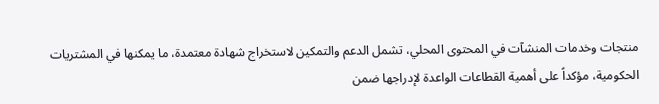منتجات وخدمات المنشآت في المحتوى المحلي، تشمل الدعم والتمكين لاستخراج شهادة معتمدة، ما يمكنها في المشتريات الحكومية، مؤكداً على أهمية القطاعات الواعدة لإدراجها ضمن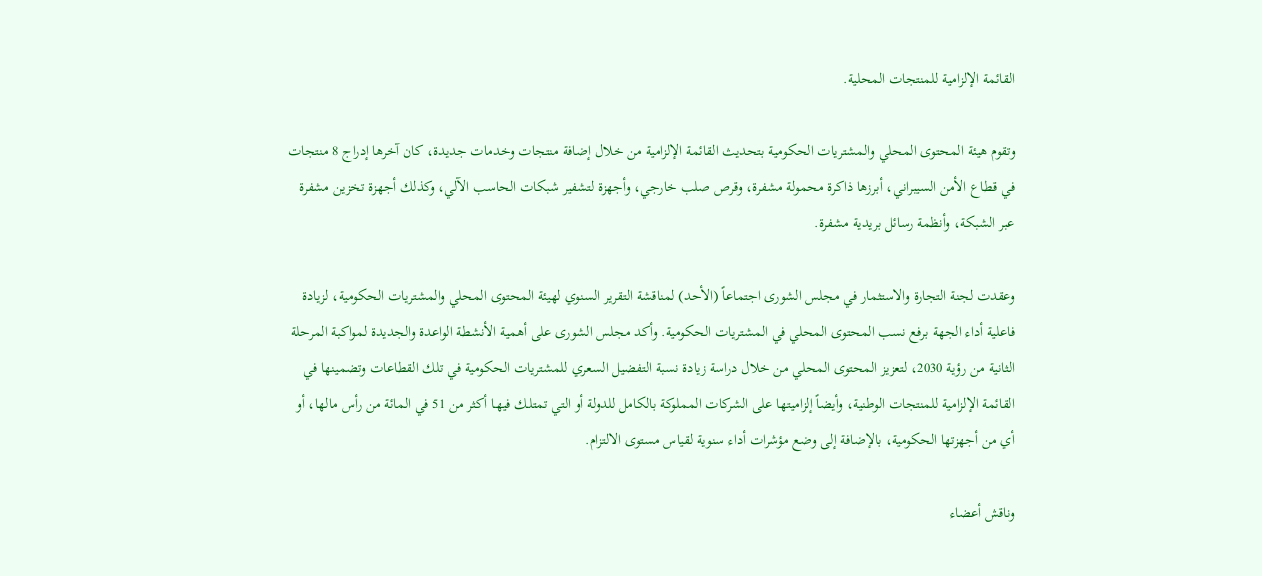القائمة الإلزامية للمنتجات المحلية.

وتقوم هيئة المحتوى المحلي والمشتريات الحكومية بتحديث القائمة الإلزامية من خلال إضافة منتجات وخدمات جديدة، كان آخرها إدراج 8 منتجات في قطاع الأمن السيبراني، أبرزها ذاكرة محمولة مشفرة، وقرص صلب خارجي، وأجهزة لتشفير شبكات الحاسب الآلي، وكذلك أجهزة تخزين مشفرة عبر الشبكة، وأنظمة رسائل بريدية مشفرة.

وعقدت لجنة التجارة والاستثمار في مجلس الشورى اجتماعاً (الأحد) لمناقشة التقرير السنوي لهيئة المحتوى المحلي والمشتريات الحكومية، لزيادة فاعلية أداء الجهة برفع نسب المحتوى المحلي في المشتريات الحكومية. وأكد مجلس الشورى على أهمية الأنشطة الواعدة والجديدة لمواكبة المرحلة الثانية من رؤية 2030، لتعزيز المحتوى المحلي من خلال دراسة زيادة نسبة التفضيل السعري للمشتريات الحكومية في تلك القطاعات وتضمينها في القائمة الإلزامية للمنتجات الوطنية، وأيضاً إلزاميتها على الشركات المملوكة بالكامل للدولة أو التي تمتلـك فيهـا أكثر من 51 في المائة من رأس مالها، أو أي من أجهزتها الحكومية، بالإضافة إلى وضع مؤشرات أداء سنوية لقياس مستوى الالتزام.

وناقش أعضاء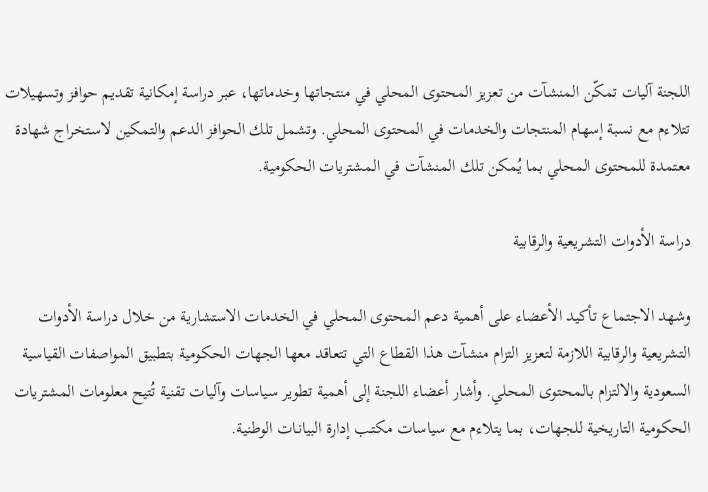اللجنة آليات تمكّن المنشآت من تعزيز المحتوى المحلي في منتجاتها وخدماتها، عبر دراسة إمكانية تقديم حوافز وتسهيلات تتلاءم مع نسبة إسهام المنتجات والخدمات في المحتوى المحلي. وتشمل تلك الحوافز الدعم والتمكين لاسـتخراج شهادة معتمدة للمحتوى المحلي بما يُمكن تلك المنشآت في المشتريات الحكومية.

دراسة الأدوات التشريعية والرقابية

وشهد الاجتماع تأكيد الأعضاء على أهمية دعم المحتوى المحلي في الخدمات الاستشارية من خلال دراسة الأدوات التشريعية والرقابية اللازمة لتعزيز التزام منشآت هذا القطاع التي تتعاقد معها الجهات الحكومية بتطبيق المواصفات القياسية السعودية والالتزام بالمحتوى المحلي. وأشار أعضاء اللجنة إلى أهمية تطوير سياسات وآليات تقنية تُتيح معلومات المشتريات الحكومية التاريخية للجهات، بما يتلاءم مع سياسات مكتـب إدارة البيانـات الوطنية.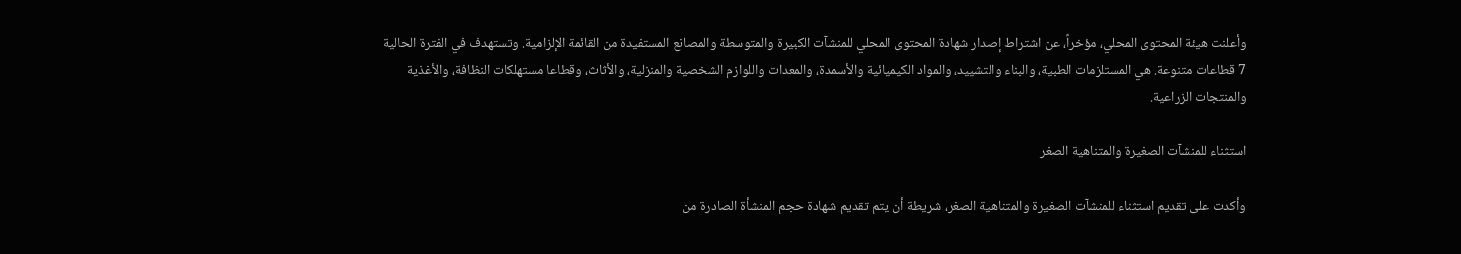وأعلنت هيئة المحتوى المحلي، مؤخراً، عن اشتراط إصدار شهادة المحتوى المحلي للمنشآت الكبيرة والمتوسطة والمصانع المستفيدة من القائمة الإلزامية. وتستهدف في الفترة الحالية 7 قطاعات متنوعة. هي المستلزمات الطبية، والبناء والتشييد، والمواد الكيميائية والأسمدة، والمعدات واللوازم الشخصية والمنزلية، والأثاث، وقطاعا مستهلكات النظافة، والأغذية والمنتجات الزراعية.

استثناء للمنشآت الصغيرة والمتناهية الصغر

وأكدت على تقديم استثناء للمنشآت الصغيرة والمتناهية الصغر، شريطة أن يتم تقديم شهادة حجم المنشأة الصادرة من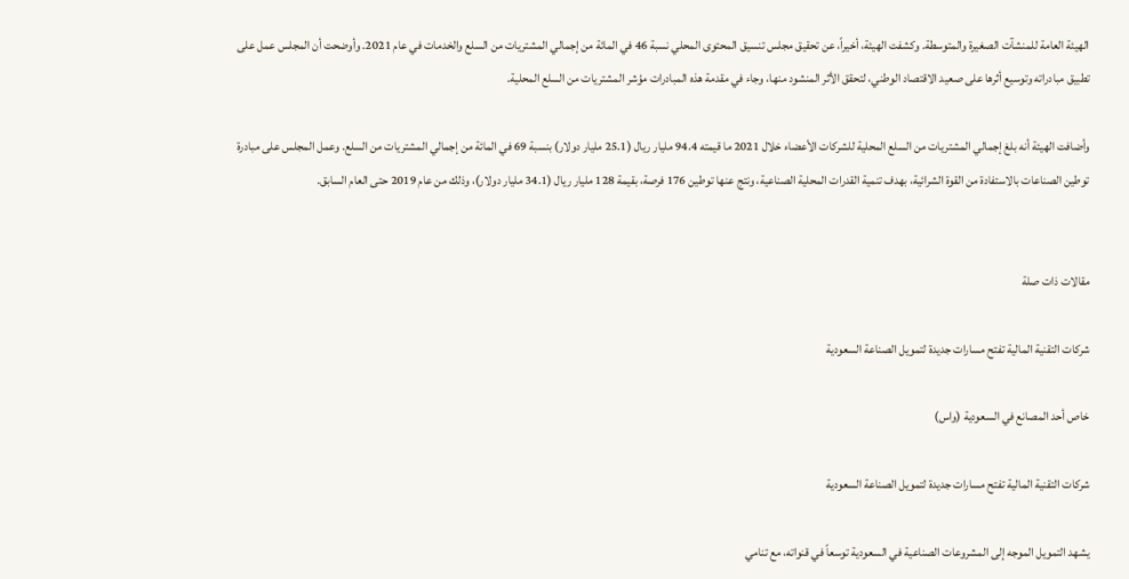الهيئة العامة للمنشآت الصغيرة والمتوسطة. وكشفت الهيئة، أخيراً، عن تحقيق مجلس تنسيق المحتوى المحلي نسبة 46 في المائة من إجمالي المشتريات من السلع والخدمات في عام 2021. وأوضحت أن المجلس عمل على تطبيق مبادراته وتوسيع أثرها على صعيد الاقتصاد الوطني، لتحقق الأثر المنشود منها، وجاء في مقدمة هذه المبادرات مؤشر المشتريات من السلع المحلية.

وأضافت الهيئة أنه بلغ إجمالي المشتريات من السلع المحلية للشركات الأعضاء خلال 2021 ما قيمته 94.4 مليار ريال (25.1 مليار دولار) بنسبة 69 في المائة من إجمالي المشتريات من السلع. وعمل المجلس على مبادرة توطين الصناعات بالاستفادة من القوة الشرائية، بهدف تنمية القدرات المحلية الصناعية، ونتج عنها توطين 176 فرصة، بقيمة 128 مليار ريال (34.1 مليار دولار)، وذلك من عام 2019 حتى العام السابق.


مقالات ذات صلة

شركات التقنية المالية تفتح مسارات جديدة لتمويل الصناعة السعودية

خاص أحد المصانع في السعودية (واس)

شركات التقنية المالية تفتح مسارات جديدة لتمويل الصناعة السعودية

يشهد التمويل الموجه إلى المشروعات الصناعية في السعودية توسعاً في قنواته، مع تنامي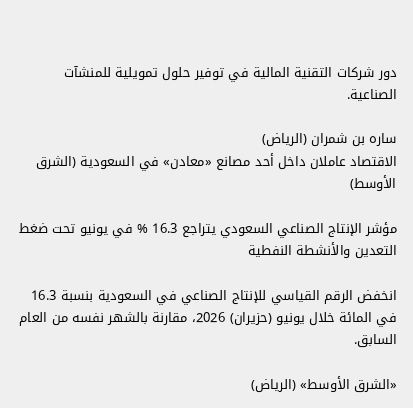دور شركات التقنية المالية في توفير حلول تمويلية للمنشآت الصناعية.

ساره بن شمران (الرياض)
الاقتصاد عاملان داخل أحد مصانع «معادن» في السعودية (الشرق الأوسط)

مؤشر الإنتاج الصناعي السعودي يتراجع 16.3 % في يونيو تحت ضغط التعدين والأنشطة النفطية

انخفض الرقم القياسي للإنتاج الصناعي في السعودية بنسبة 16.3 في المائة خلال يونيو (حزيران) 2026، مقارنة بالشهر نفسه من العام السابق.

«الشرق الأوسط» (الرياض)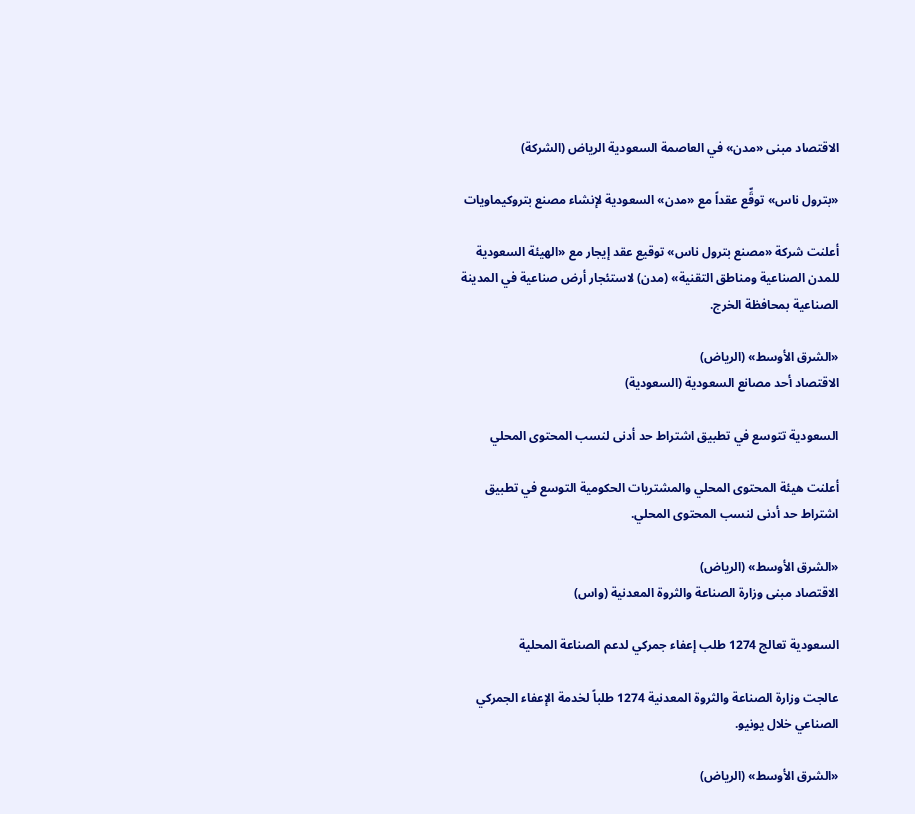الاقتصاد مبنى «مدن» في العاصمة السعودية الرياض (الشركة)

«بترول ناس» توقِّع عقداً مع «مدن» السعودية لإنشاء مصنع بتروكيماويات

أعلنت شركة «مصنع بترول ناس» توقيع عقد إيجار مع «الهيئة السعودية للمدن الصناعية ومناطق التقنية» (مدن) لاستئجار أرض صناعية في المدينة الصناعية بمحافظة الخرج.

«الشرق الأوسط» (الرياض)
الاقتصاد أحد مصانع السعودية (السعودية)

السعودية تتوسع في تطبيق اشتراط حد أدنى لنسب المحتوى المحلي

أعلنت هيئة المحتوى المحلي والمشتريات الحكومية التوسع في تطبيق اشتراط حد أدنى لنسب المحتوى المحلي.

«الشرق الأوسط» (الرياض)
الاقتصاد مبنى وزارة الصناعة والثروة المعدنية (واس)

السعودية تعالج 1274 طلب إعفاء جمركي لدعم الصناعة المحلية

عالجت وزارة الصناعة والثروة المعدنية 1274 طلباً لخدمة الإعفاء الجمركي الصناعي خلال يونيو.

«الشرق الأوسط» (الرياض)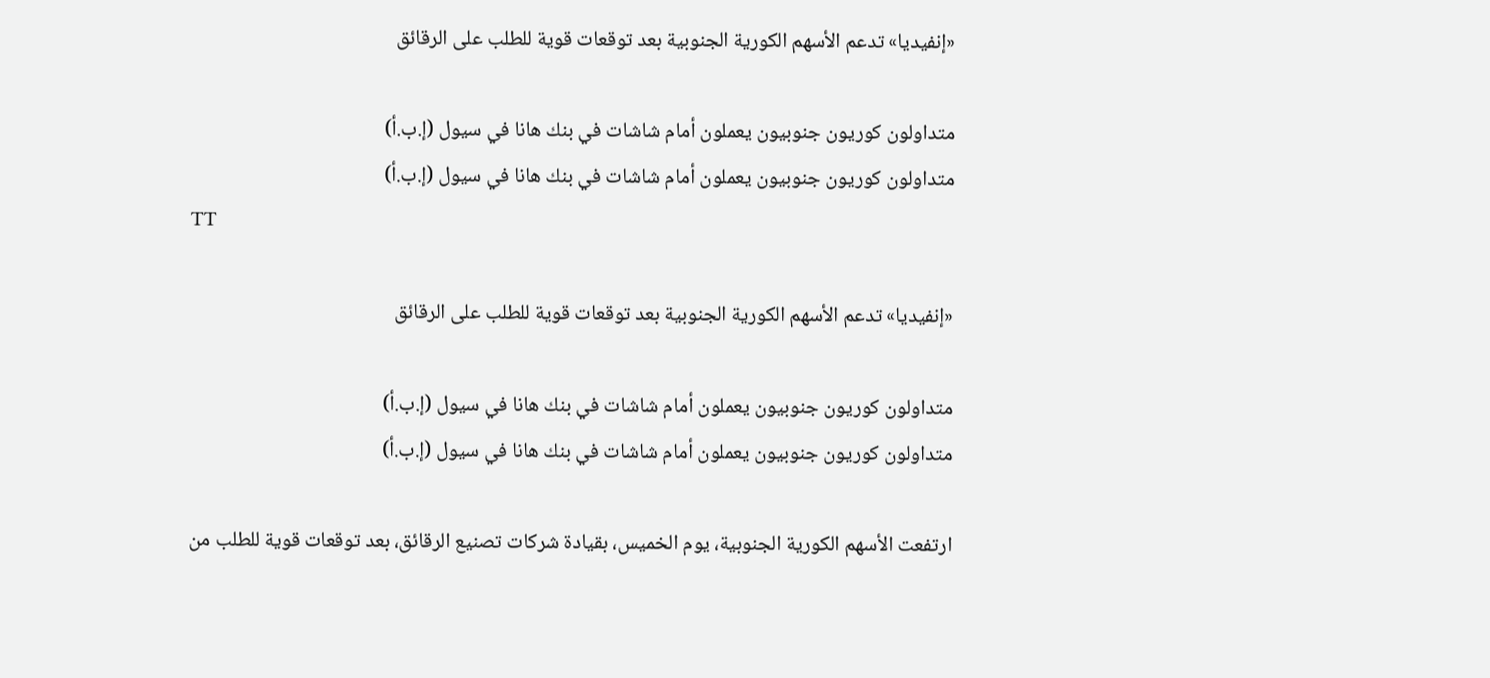«إنفيديا» تدعم الأسهم الكورية الجنوبية بعد توقعات قوية للطلب على الرقائق

متداولون كوريون جنوبيون يعملون أمام شاشات في بنك هانا في سيول (إ.ب.أ)
متداولون كوريون جنوبيون يعملون أمام شاشات في بنك هانا في سيول (إ.ب.أ)
TT

«إنفيديا» تدعم الأسهم الكورية الجنوبية بعد توقعات قوية للطلب على الرقائق

متداولون كوريون جنوبيون يعملون أمام شاشات في بنك هانا في سيول (إ.ب.أ)
متداولون كوريون جنوبيون يعملون أمام شاشات في بنك هانا في سيول (إ.ب.أ)

ارتفعت الأسهم الكورية الجنوبية، يوم الخميس، بقيادة شركات تصنيع الرقائق، بعد توقعات قوية للطلب من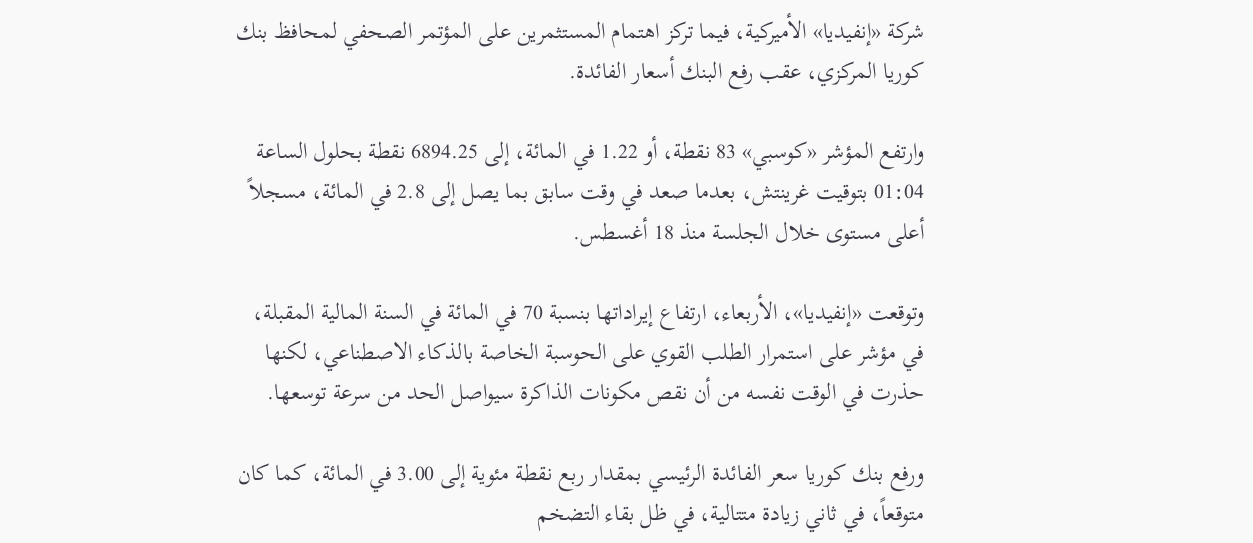شركة «إنفيديا» الأميركية، فيما تركز اهتمام المستثمرين على المؤتمر الصحفي لمحافظ بنك كوريا المركزي، عقب رفع البنك أسعار الفائدة.

وارتفع المؤشر «كوسبي» 83 نقطة، أو 1.22 في المائة، إلى 6894.25 نقطة بحلول الساعة 01:04 بتوقيت غرينتش، بعدما صعد في وقت سابق بما يصل إلى 2.8 في المائة، مسجلاً أعلى مستوى خلال الجلسة منذ 18 أغسطس.

وتوقعت «إنفيديا»، الأربعاء، ارتفاع إيراداتها بنسبة 70 في المائة في السنة المالية المقبلة، في مؤشر على استمرار الطلب القوي على الحوسبة الخاصة بالذكاء الاصطناعي، لكنها حذرت في الوقت نفسه من أن نقص مكونات الذاكرة سيواصل الحد من سرعة توسعها.

ورفع بنك كوريا سعر الفائدة الرئيسي بمقدار ربع نقطة مئوية إلى 3.00 في المائة، كما كان متوقعاً، في ثاني زيادة متتالية، في ظل بقاء التضخم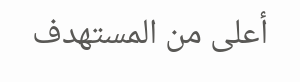أعلى من المستهدف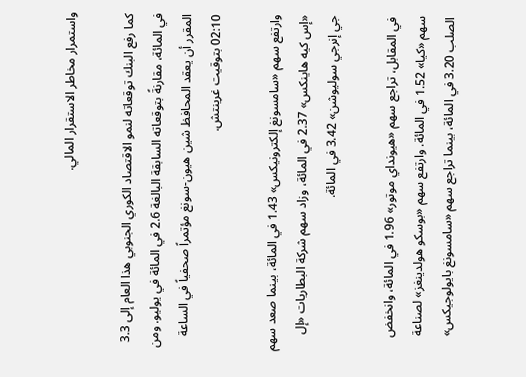واستمرار مخاطر الاستقرار المالي.

كما رفع البنك توقعاته لنمو الاقتصاد الكوري الجنوبي هذا العام إلى 3.3 في المائة، مقارنةً بتوقعاته السابقة البالغة 2.6 في المائة في يوليو. ومن المقرر أن يعقد المحافظ شين هيون-سونغ مؤتمراً صحفياً في الساعة 02:10 بتوقيت غرينتش.

وارتفع سهم «سامسونغ إلكترونيكس» 1.43 في المائة، بينما صعد سهم «إس كيه هاينكس» 2.37 في المائة، وزاد سهم شركة البطاريات «إل جي إنرجي سوليوشن» 3.42 في المائة.

في المقابل، تراجع سهم «هيونداي موتور» 1.96 في المائة، وانخفض سهم «كيا» 1.52 في المائة. وارتفع سهم «بوسكو هولدينغز» لصناعة الصلب 3.20 في المائة، بينما تراجع سهم «سامسونغ بايولوجيكس»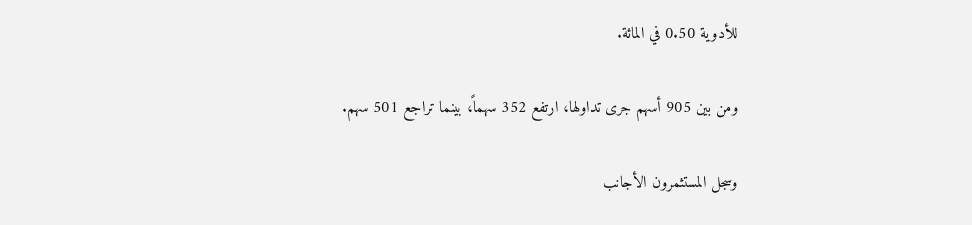للأدوية 0.50 في المائة.

ومن بين 905 أسهم جرى تداولها، ارتفع 352 سهماً، بينما تراجع 501 سهم.

وسجل المستثمرون الأجانب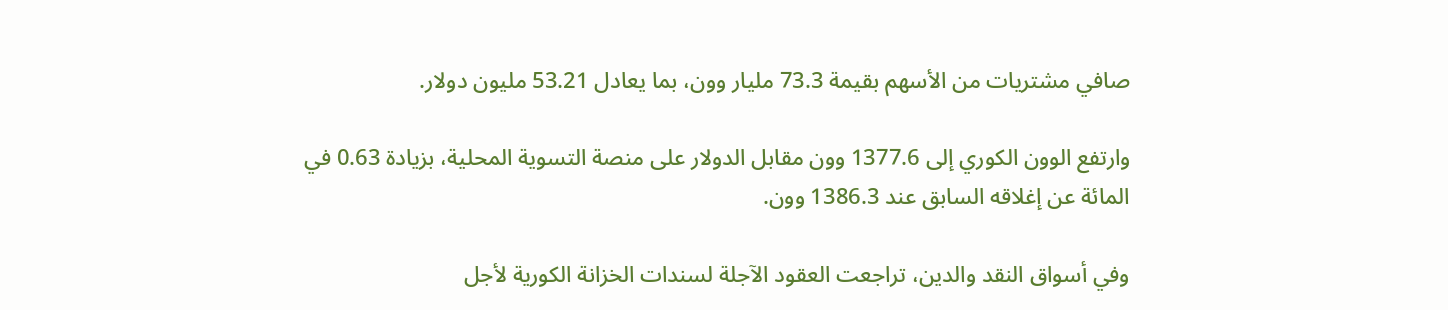صافي مشتريات من الأسهم بقيمة 73.3 مليار وون، بما يعادل 53.21 مليون دولار.

وارتفع الوون الكوري إلى 1377.6 وون مقابل الدولار على منصة التسوية المحلية، بزيادة 0.63 في المائة عن إغلاقه السابق عند 1386.3 وون.

وفي أسواق النقد والدين، تراجعت العقود الآجلة لسندات الخزانة الكورية لأجل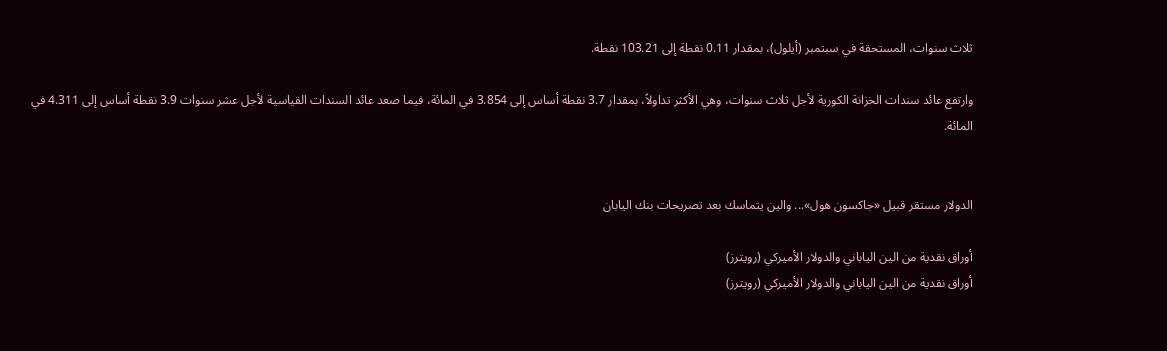ثلاث سنوات، المستحقة في سبتمبر (أيلول)، بمقدار 0.11 نقطة إلى 103.21 نقطة.

وارتفع عائد سندات الخزانة الكورية لأجل ثلاث سنوات، وهي الأكثر تداولاً، بمقدار 3.7 نقطة أساس إلى 3.854 في المائة، فيما صعد عائد السندات القياسية لأجل عشر سنوات 3.9 نقطة أساس إلى 4.311 في المائة.


الدولار مستقر قبيل «جاكسون هول»... والين يتماسك بعد تصريحات بنك اليابان

أوراق نقدية من الين الياباني والدولار الأميركي (رويترز)
أوراق نقدية من الين الياباني والدولار الأميركي (رويترز)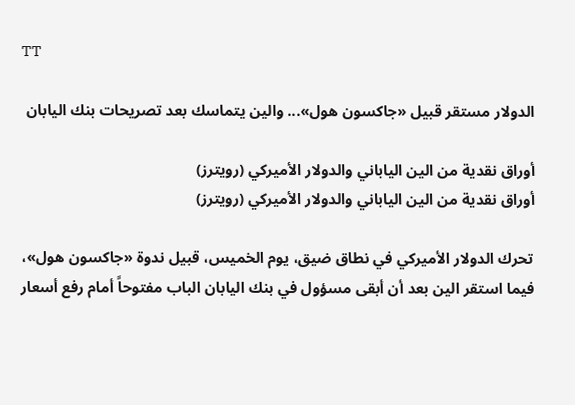TT

الدولار مستقر قبيل «جاكسون هول»... والين يتماسك بعد تصريحات بنك اليابان

أوراق نقدية من الين الياباني والدولار الأميركي (رويترز)
أوراق نقدية من الين الياباني والدولار الأميركي (رويترز)

تحرك الدولار الأميركي في نطاق ضيق، يوم الخميس، قبيل ندوة «جاكسون هول»، فيما استقر الين بعد أن أبقى مسؤول في بنك اليابان الباب مفتوحاً أمام رفع أسعار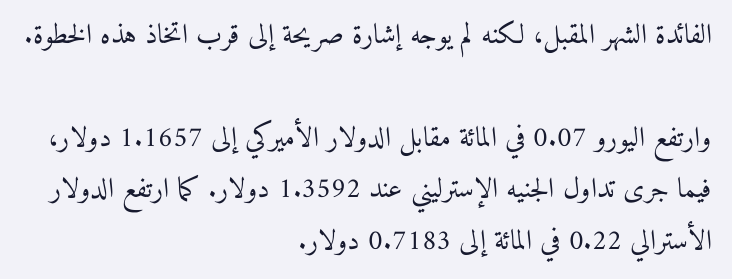الفائدة الشهر المقبل، لكنه لم يوجه إشارة صريحة إلى قرب اتخاذ هذه الخطوة.

وارتفع اليورو 0.07 في المائة مقابل الدولار الأميركي إلى 1.1657 دولار، فيما جرى تداول الجنيه الإسترليني عند 1.3592 دولار. كما ارتفع الدولار الأسترالي 0.22 في المائة إلى 0.7183 دولار.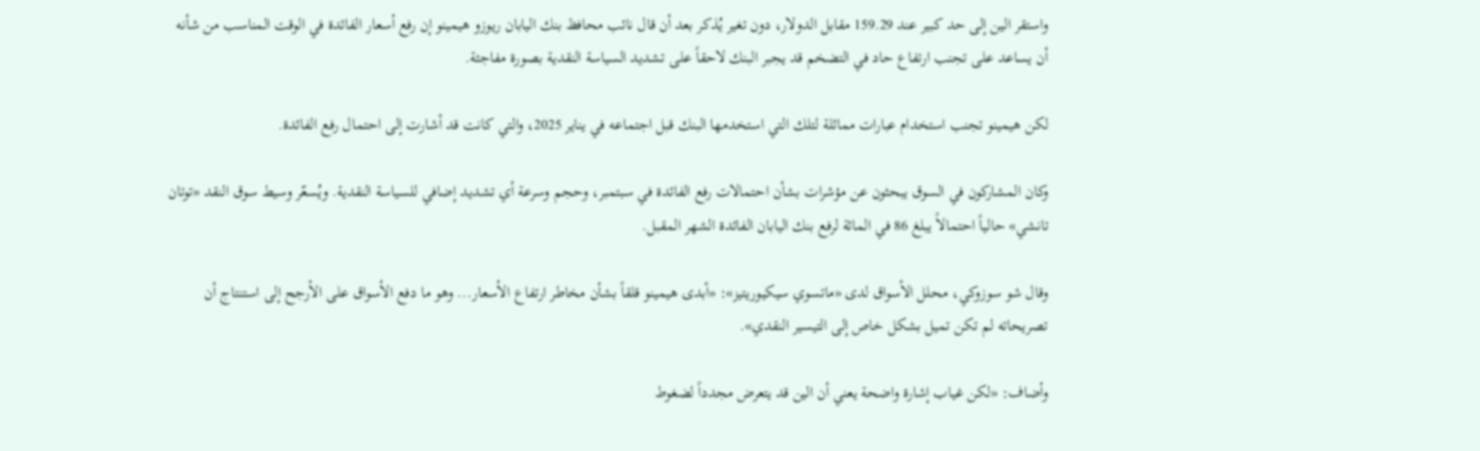واستقر الين إلى حد كبير عند 159.29 مقابل الدولار، دون تغير يُذكر بعد أن قال نائب محافظ بنك اليابان ريوزو هيمينو إن رفع أسعار الفائدة في الوقت المناسب من شأنه أن يساعد على تجنب ارتفاع حاد في التضخم قد يجبر البنك لاحقاً على تشديد السياسة النقدية بصورة مفاجئة.

لكن هيمينو تجنب استخدام عبارات مماثلة لتلك التي استخدمها البنك قبل اجتماعه في يناير 2025، والتي كانت قد أشارت إلى احتمال رفع الفائدة.

وكان المشاركون في السوق يبحثون عن مؤشرات بشأن احتمالات رفع الفائدة في سبتمبر، وحجم وسرعة أي تشديد إضافي للسياسة النقدية. ويُسعّر وسيط سوق النقد «توتان تانشي» حالياً احتمالاً يبلغ 86 في المائة لرفع بنك اليابان الفائدة الشهر المقبل.

وقال شو سوزوكي، محلل الأسواق لدى «ماتسوي سيكيوريتيز»: «أبدى هيمينو قلقاً بشأن مخاطر ارتفاع الأسعار... وهو ما دفع الأسواق على الأرجح إلى استنتاج أن تصريحاته لم تكن تميل بشكل خاص إلى التيسير النقدي».

وأضاف: «لكن غياب إشارة واضحة يعني أن الين قد يتعرض مجدداً لضغوط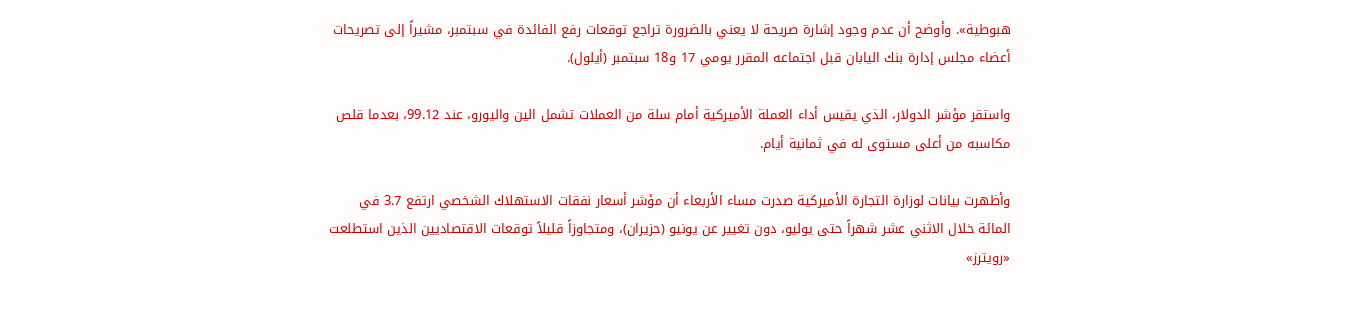هبوطية». وأوضح أن عدم وجود إشارة صريحة لا يعني بالضرورة تراجع توقعات رفع الفائدة في سبتمبر، مشيراً إلى تصريحات أعضاء مجلس إدارة بنك اليابان قبل اجتماعه المقرر يومي 17 و18 سبتمبر (أيلول).

واستقر مؤشر الدولار، الذي يقيس أداء العملة الأميركية أمام سلة من العملات تشمل الين واليورو، عند 99.12، بعدما قلص مكاسبه من أعلى مستوى له في ثمانية أيام.

وأظهرت بيانات لوزارة التجارة الأميركية صدرت مساء الأربعاء أن مؤشر أسعار نفقات الاستهلاك الشخصي ارتفع 3.7 في المائة خلال الاثني عشر شهراً حتى يوليو، دون تغيير عن يونيو (حزيران)، ومتجاوزاً قليلاً توقعات الاقتصاديين الذين استطلعت «رويترز»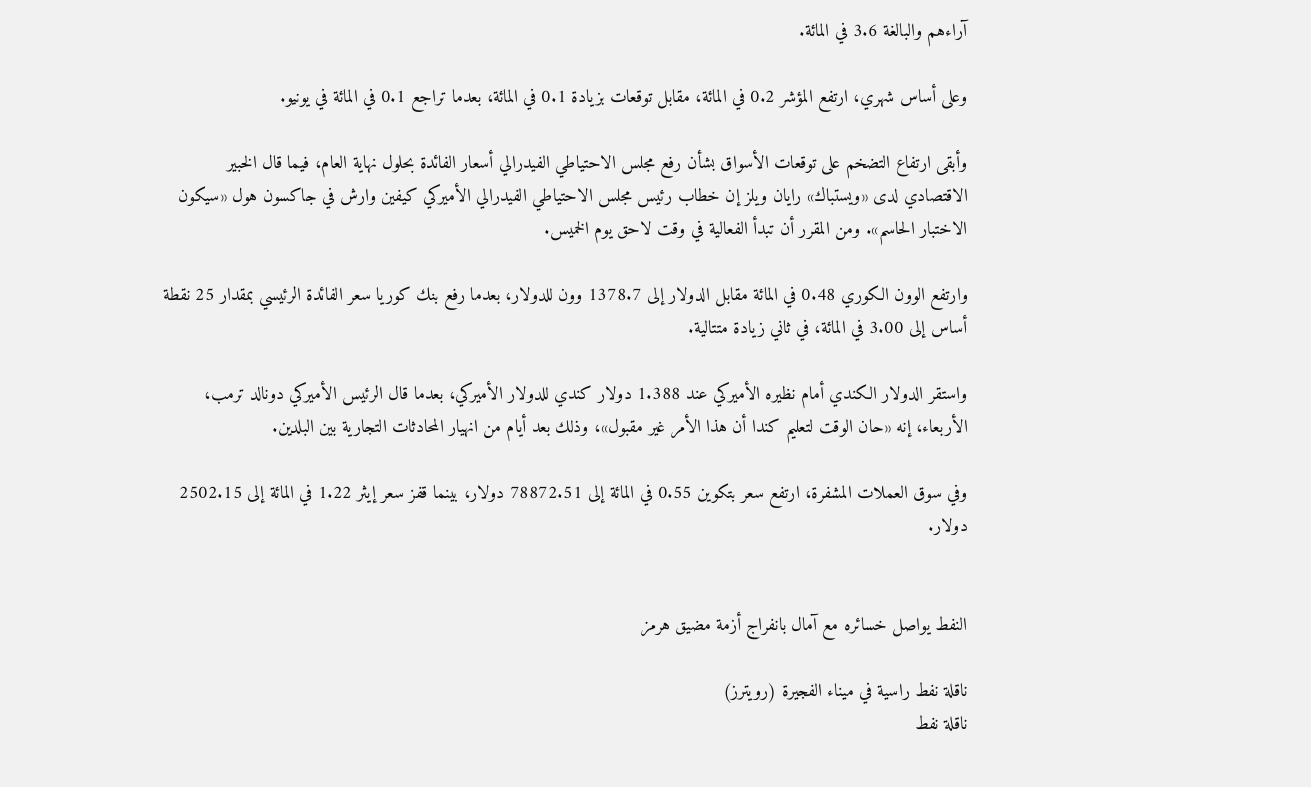آراءهم والبالغة 3.6 في المائة.

وعلى أساس شهري، ارتفع المؤشر 0.2 في المائة، مقابل توقعات بزيادة 0.1 في المائة، بعدما تراجع 0.1 في المائة في يونيو.

وأبقى ارتفاع التضخم على توقعات الأسواق بشأن رفع مجلس الاحتياطي الفيدرالي أسعار الفائدة بحلول نهاية العام، فيما قال الخبير الاقتصادي لدى «ويستباك» رايان ويلز إن خطاب رئيس مجلس الاحتياطي الفيدرالي الأميركي كيفين وارش في جاكسون هول «سيكون الاختبار الحاسم». ومن المقرر أن تبدأ الفعالية في وقت لاحق يوم الخميس.

وارتفع الوون الكوري 0.48 في المائة مقابل الدولار إلى 1378.7 وون للدولار، بعدما رفع بنك كوريا سعر الفائدة الرئيسي بمقدار 25 نقطة أساس إلى 3.00 في المائة، في ثاني زيادة متتالية.

واستقر الدولار الكندي أمام نظيره الأميركي عند 1.388 دولار كندي للدولار الأميركي، بعدما قال الرئيس الأميركي دونالد ترمب، الأربعاء، إنه «حان الوقت لتعليم كندا أن هذا الأمر غير مقبول»، وذلك بعد أيام من انهيار المحادثات التجارية بين البلدين.

وفي سوق العملات المشفرة، ارتفع سعر بتكوين 0.55 في المائة إلى 78872.51 دولار، بينما قفز سعر إيثر 1.22 في المائة إلى 2502.15 دولار.


النفط يواصل خسائره مع آمال بانفراج أزمة مضيق هرمز

ناقلة نفط راسية في ميناء الفجيرة (رويترز)
ناقلة نفط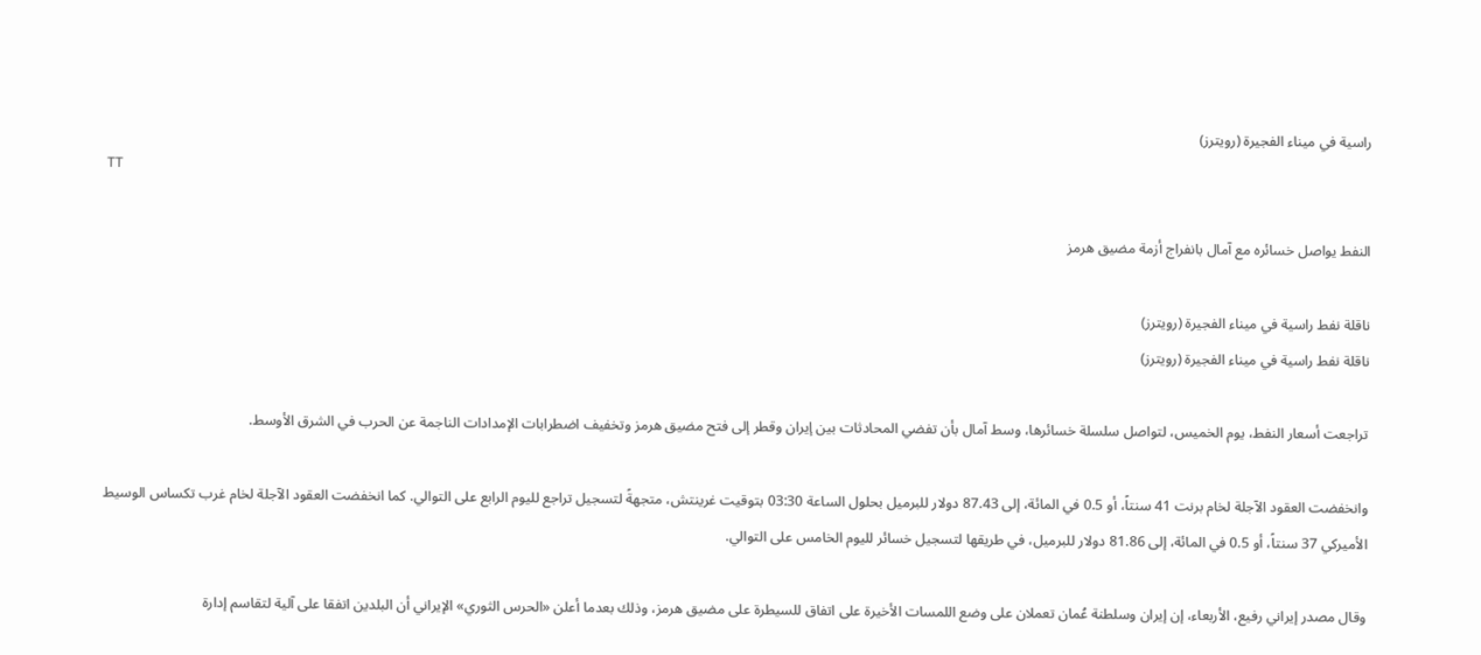راسية في ميناء الفجيرة (رويترز)
TT

النفط يواصل خسائره مع آمال بانفراج أزمة مضيق هرمز

ناقلة نفط راسية في ميناء الفجيرة (رويترز)
ناقلة نفط راسية في ميناء الفجيرة (رويترز)

تراجعت أسعار النفط، يوم الخميس، لتواصل سلسلة خسائرها، وسط آمال بأن تفضي المحادثات بين إيران وقطر إلى فتح مضيق هرمز وتخفيف اضطرابات الإمدادات الناجمة عن الحرب في الشرق الأوسط.

وانخفضت العقود الآجلة لخام برنت 41 سنتاً، أو 0.5 في المائة، إلى 87.43 دولار للبرميل بحلول الساعة 03:30 بتوقيت غرينتش، متجهةً لتسجيل تراجع لليوم الرابع على التوالي. كما انخفضت العقود الآجلة لخام غرب تكساس الوسيط الأميركي 37 سنتاً، أو 0.5 في المائة، إلى 81.86 دولار للبرميل، في طريقها لتسجيل خسائر لليوم الخامس على التوالي.

وقال مصدر إيراني رفيع، الأربعاء، إن إيران وسلطنة عُمان تعملان على وضع اللمسات الأخيرة على اتفاق للسيطرة على مضيق هرمز، وذلك بعدما أعلن «الحرس الثوري» الإيراني أن البلدين اتفقا على آلية لتقاسم إدارة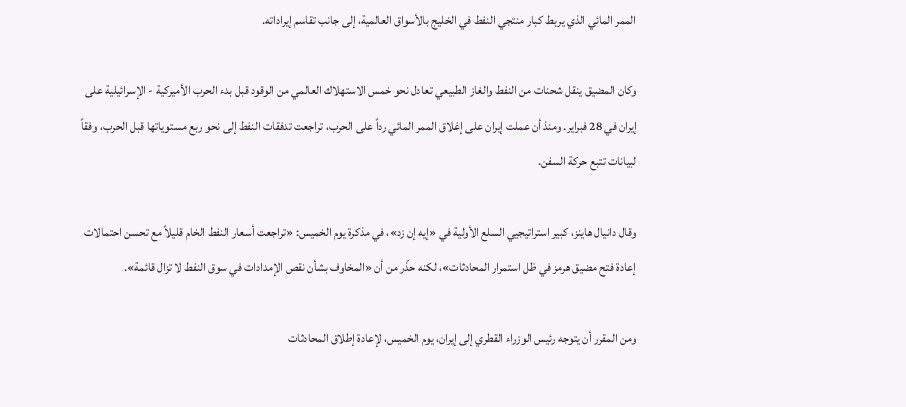الممر المائي الذي يربط كبار منتجي النفط في الخليج بالأسواق العالمية، إلى جانب تقاسم إيراداته.

وكان المضيق ينقل شحنات من النفط والغاز الطبيعي تعادل نحو خمس الاستهلاك العالمي من الوقود قبل بدء الحرب الأميركية - الإسرائيلية على إيران في 28 فبراير. ومنذ أن عملت إيران على إغلاق الممر المائي رداً على الحرب، تراجعت تدفقات النفط إلى نحو ربع مستوياتها قبل الحرب، وفقاً لبيانات تتبع حركة السفن.

وقال دانيال هاينز، كبير استراتيجيي السلع الأولية في «إيه إن زد»، في مذكرة يوم الخميس: «تراجعت أسعار النفط الخام قليلاً مع تحسن احتمالات إعادة فتح مضيق هرمز في ظل استمرار المحادثات»، لكنه حذّر من أن «المخاوف بشأن نقص الإمدادات في سوق النفط لا تزال قائمة».

ومن المقرر أن يتوجه رئيس الوزراء القطري إلى إيران، يوم الخميس، لإعادة إطلاق المحادثات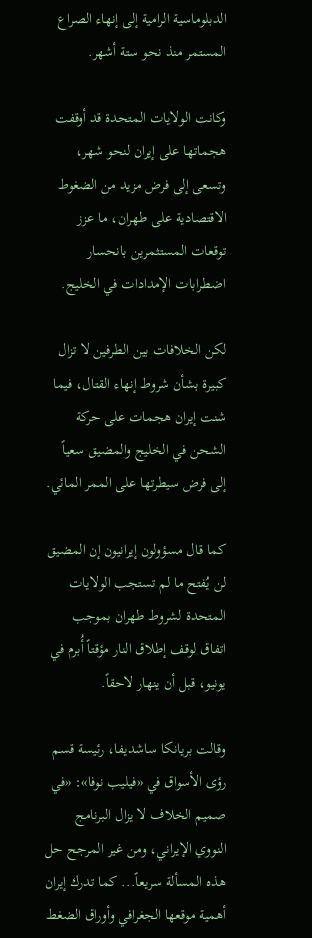الدبلوماسية الرامية إلى إنهاء الصراع المستمر منذ نحو ستة أشهر.

وكانت الولايات المتحدة قد أوقفت هجماتها على إيران لنحو شهر، وتسعى إلى فرض مزيد من الضغوط الاقتصادية على طهران، ما عزز توقعات المستثمرين بانحسار اضطرابات الإمدادات في الخليج.

لكن الخلافات بين الطرفين لا تزال كبيرة بشأن شروط إنهاء القتال، فيما شنت إيران هجمات على حركة الشحن في الخليج والمضيق سعياً إلى فرض سيطرتها على الممر المائي.

كما قال مسؤولون إيرانيون إن المضيق لن يُفتح ما لم تستجب الولايات المتحدة لشروط طهران بموجب اتفاق لوقف إطلاق النار مؤقتاً أُبرم في يونيو، قبل أن ينهار لاحقاً.

وقالت بريانكا ساشديفا، رئيسة قسم رؤى الأسواق في «فيليب نوفا»: «في صميم الخلاف لا يزال البرنامج النووي الإيراني، ومن غير المرجح حل هذه المسألة سريعاً... كما تدرك إيران أهمية موقعها الجغرافي وأوراق الضغط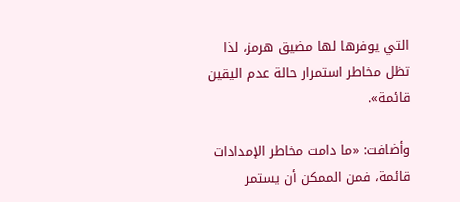التي يوفرها لها مضيق هرمز، لذا تظل مخاطر استمرار حالة عدم اليقين قائمة».

وأضافت: «ما دامت مخاطر الإمدادات قائمة، فمن الممكن أن يستمر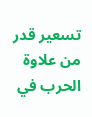تسعير قدر من علاوة الحرب في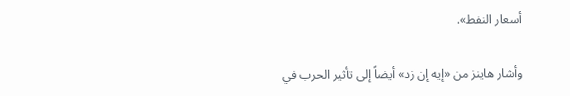أسعار النفط».

وأشار هاينز من «إيه إن زد» أيضاً إلى تأثير الحرب في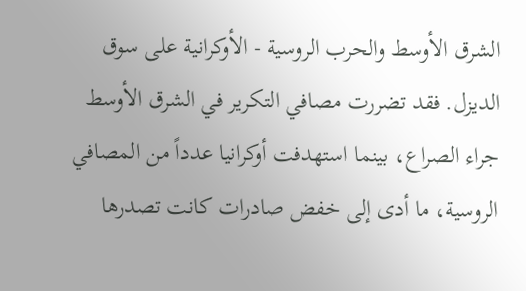الشرق الأوسط والحرب الروسية - الأوكرانية على سوق الديزل. فقد تضررت مصافي التكرير في الشرق الأوسط جراء الصراع، بينما استهدفت أوكرانيا عدداً من المصافي الروسية، ما أدى إلى خفض صادرات كانت تصدرها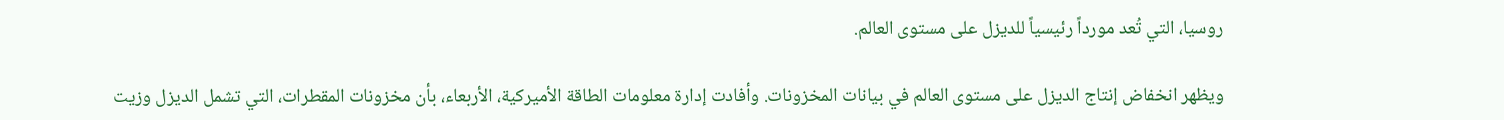روسيا، التي تُعد مورداً رئيسياً للديزل على مستوى العالم.

ويظهر انخفاض إنتاج الديزل على مستوى العالم في بيانات المخزونات. وأفادت إدارة معلومات الطاقة الأميركية، الأربعاء، بأن مخزونات المقطرات، التي تشمل الديزل وزيت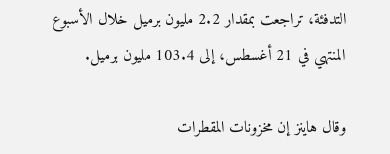التدفئة، تراجعت بمقدار 2.2 مليون برميل خلال الأسبوع المنتهي في 21 أغسطس، إلى 103.4 مليون برميل.

وقال هاينز إن مخزونات المقطرات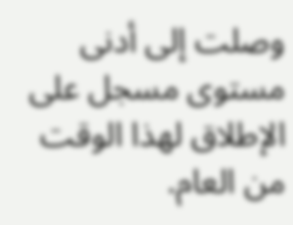وصلت إلى أدنى مستوى مسجل على الإطلاق لهذا الوقت من العام.